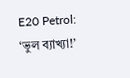E20 Petrol: ‘ভুল ব্যাখ্যা!’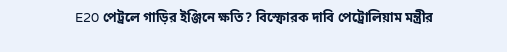E20 পেট্রলে গাড়ির ইঞ্জিনে ক্ষতি? বিস্ফোরক দাবি পেট্রোলিয়াম মন্ত্রীর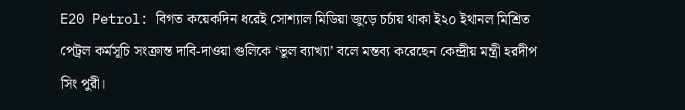E20 Petrol: বিগত কয়েকদিন ধরেই সোশ্যাল মিডিয়া জুড়ে চর্চায় থাকা ই২০ ইথানল মিশ্রিত পেট্রল কর্মসূচি সংক্রান্ত দাবি-দাওয়া গুলিকে ‘ভুল ব্যাখ্যা’ বলে মন্তব্য করেছেন কেন্দ্রীয় মন্ত্রী হরদীপ সিং পুরী।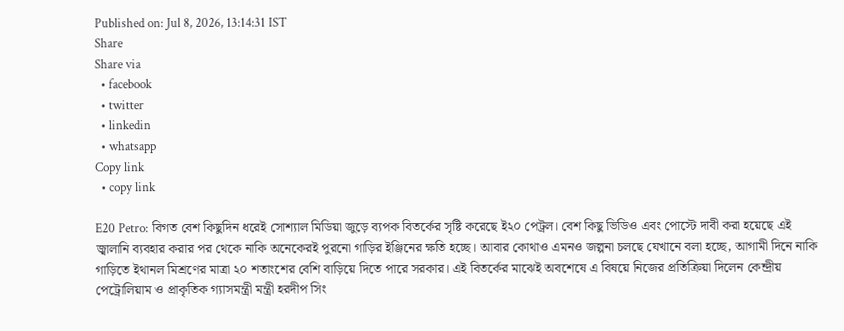Published on: Jul 8, 2026, 13:14:31 IST
Share
Share via
  • facebook
  • twitter
  • linkedin
  • whatsapp
Copy link
  • copy link

E20 Petro: বিগত বেশ কিছুদিন ধরেই সোশ্যাল মিডিয়া জুড়ে ব্যপক বিতর্কের সৃষ্টি করেছে ই২০ পেট্রল। বেশ কিছু ভিডিও এবং পোস্টে দাবী করা হয়েছে এই জ্বালানি ব্যবহার করার পর থেকে নাকি অনেকেরই পুরনো গাড়ির ইঞ্জিনের ক্ষতি হচ্ছে। আবার কোথাও এমনও জল্পনা চলছে যেখানে বলা হচ্ছে, আগামী দিনে নাকি গাড়িতে ইথানল মিশ্রণের মাত্রা ২০ শতাংশের বেশি বাড়িয়ে দিতে পারে সরকার। এই বিতর্কের মাঝেই অবশেষে এ বিষয়ে নিজের প্রতিক্রিয়া দিলেন কেন্দ্রীয় পেট্রোলিয়াম ও প্রাকৃতিক গ্যাসমন্ত্রী মন্ত্রী হরদীপ সিং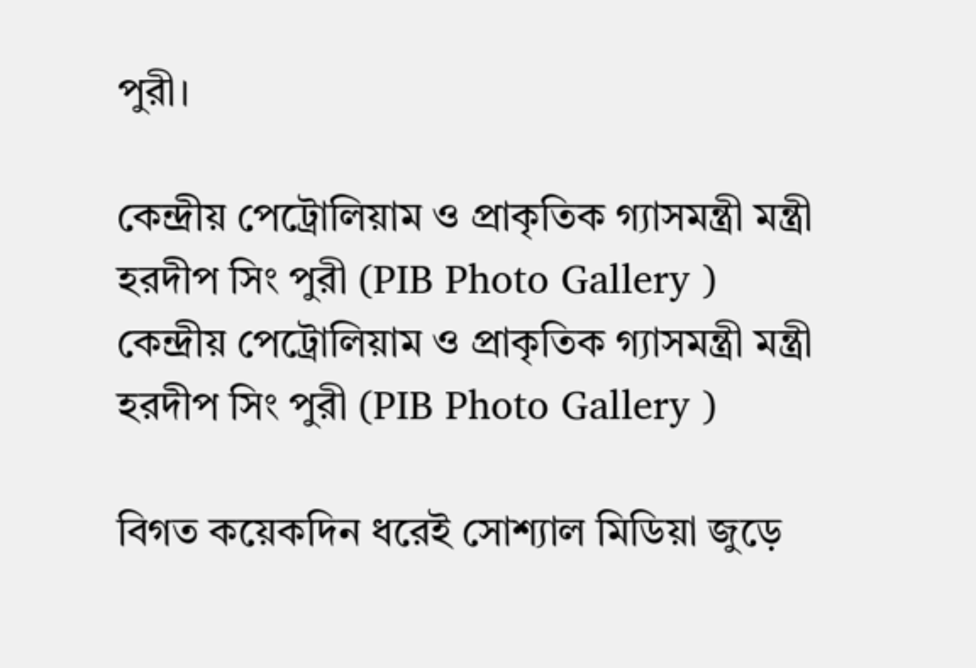পুরী।

কেন্দ্রীয় পেট্রোলিয়াম ও প্রাকৃতিক গ্যাসমন্ত্রী মন্ত্রী হরদীপ সিং পুরী (PIB Photo Gallery )
কেন্দ্রীয় পেট্রোলিয়াম ও প্রাকৃতিক গ্যাসমন্ত্রী মন্ত্রী হরদীপ সিং পুরী (PIB Photo Gallery )

বিগত কয়েকদিন ধরেই সোশ্যাল মিডিয়া জুড়ে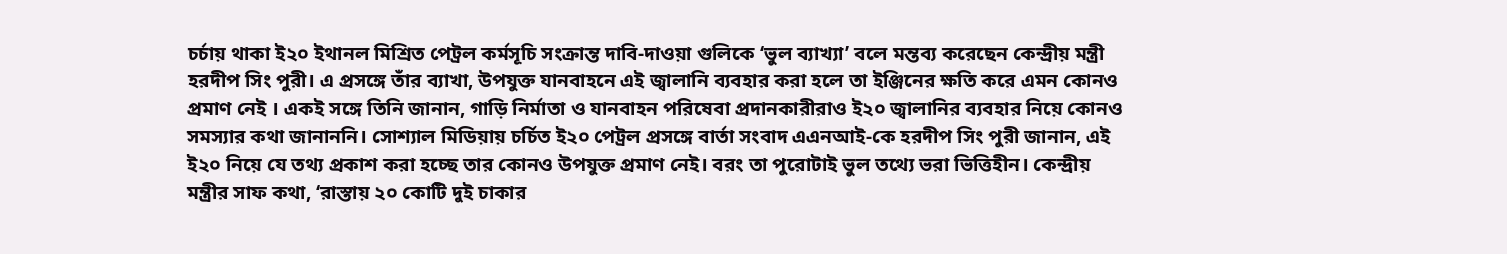চর্চায় থাকা ই২০ ইথানল মিশ্রিত পেট্রল কর্মসূচি সংক্রান্ত দাবি-দাওয়া গুলিকে ‘ভুল ব্যাখ্যা’ বলে মন্তব্য করেছেন কেন্দ্রীয় মন্ত্রী হরদীপ সিং পুরী। এ প্রসঙ্গে তাঁর ব্যাখা, উপযুক্ত যানবাহনে এই জ্বালানি ব্যবহার করা হলে তা ইঞ্জিনের ক্ষতি করে এমন কোনও প্রমাণ নেই । একই সঙ্গে তিনি জানান, গাড়ি নির্মাতা ও যানবাহন পরিষেবা প্রদানকারীরাও ই২০ জ্বালানির ব্যবহার নিয়ে কোনও সমস্যার কথা জানাননি। সোশ্যাল মিডিয়ায় চর্চিত ই২০ পেট্রল প্রসঙ্গে বার্তা সংবাদ এএনআই-কে হরদীপ সিং পুরী জানান, এই ই২০ নিয়ে যে তথ্য প্রকাশ করা হচ্ছে তার কোনও উপযুক্ত প্রমাণ নেই। বরং তা পুরোটাই ভুল তথ্যে ভরা ভিত্তিহীন। কেন্দ্রীয় মন্ত্রীর সাফ কথা, ‘রাস্তায় ২০ কোটি দুই চাকার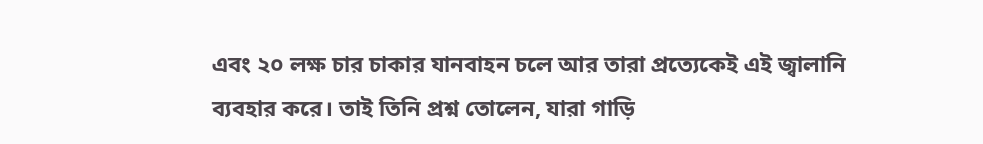এবং ২০ লক্ষ চার চাকার যানবাহন চলে আর তারা প্রত্যেকেই এই জ্বালানি ব্যবহার করে। তাই তিনি প্রশ্ন তোলেন, যারা গাড়ি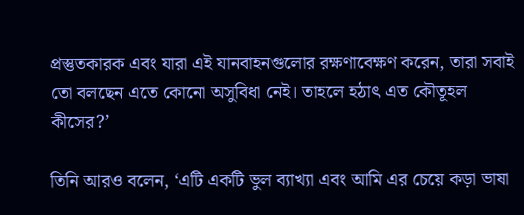প্রস্তুতকারক এবং যারা এই যানবাহনগুলোর রক্ষণাবেক্ষণ করেন, তারা সবাই তো বলছেন এতে কোনো অসুবিধা নেই। তাহলে হঠাৎ এত কৌতূহল কীসের?’

তিনি আরও বলেন, ‘এটি একটি ভুল ব্যাখ্যা এবং আমি এর চেয়ে কড়া ভাষা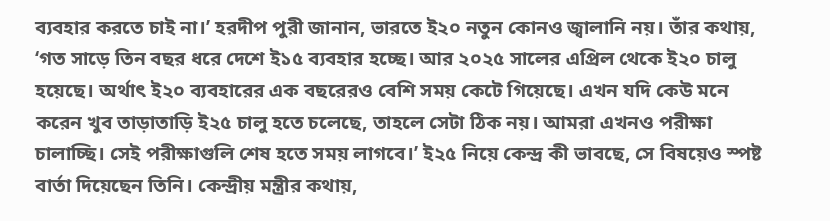ব্যবহার করতে চাই না।’ হরদীপ পুরী জানান, ভারতে ই২০ নতুন কোনও জ্বালানি নয়। তাঁর কথায়, ‘গত সাড়ে তিন বছর ধরে দেশে ই১৫ ব্যবহার হচ্ছে। আর ২০২৫ সালের এপ্রিল থেকে ই২০ চালু হয়েছে। অর্থাৎ ই২০ ব্যবহারের এক বছরেরও বেশি সময় কেটে গিয়েছে। এখন যদি কেউ মনে করেন খুব তাড়াতাড়ি ই২৫ চালু হতে চলেছে, তাহলে সেটা ঠিক নয়। আমরা এখনও পরীক্ষা চালাচ্ছি। সেই পরীক্ষাগুলি শেষ হতে সময় লাগবে।’ ই২৫ নিয়ে কেন্দ্র কী ভাবছে, সে বিষয়েও স্পষ্ট বার্তা দিয়েছেন তিনি। কেন্দ্রীয় মন্ত্রীর কথায়,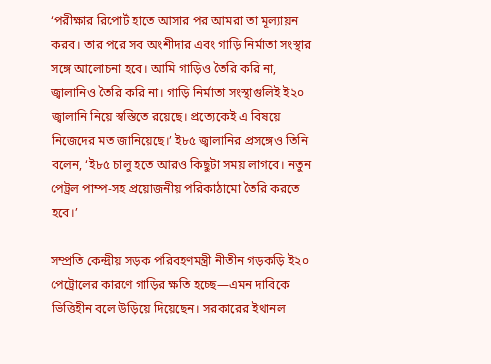‘পরীক্ষার রিপোর্ট হাতে আসার পর আমরা তা মূল্যায়ন করব। তার পরে সব অংশীদার এবং গাড়ি নির্মাতা সংস্থার সঙ্গে আলোচনা হবে। আমি গাড়িও তৈরি করি না, জ্বালানিও তৈরি করি না। গাড়ি নির্মাতা সংস্থাগুলিই ই২০ জ্বালানি নিয়ে স্বস্তিতে রয়েছে। প্রত্যেকেই এ বিষয়ে নিজেদের মত জানিয়েছে।’ ই৮৫ জ্বালানির প্রসঙ্গেও তিনি বলেন, ‘ই৮৫ চালু হতে আরও কিছুটা সময় লাগবে। নতুন পেট্রল পাম্প-সহ প্রয়োজনীয় পরিকাঠামো তৈরি করতে হবে।’

সম্প্রতি কেন্দ্রীয় সড়ক পরিবহণমন্ত্রী নীতীন গড়কড়ি ই২০ পেট্রোলের কারণে গাড়ির ক্ষতি হচ্ছে—এমন দাবিকে ভিত্তিহীন বলে উড়িয়ে দিয়েছেন। সরকারের ইথানল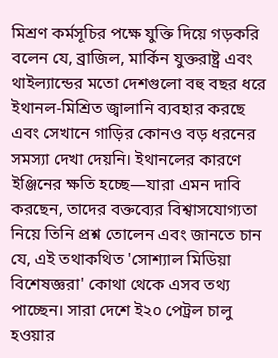মিশ্রণ কর্মসূচির পক্ষে যুক্তি দিয়ে গড়করি বলেন যে, ব্রাজিল, মার্কিন যুক্তরাষ্ট্র এবং থাইল্যান্ডের মতো দেশগুলো বহু বছর ধরে ইথানল-মিশ্রিত জ্বালানি ব্যবহার করছে এবং সেখানে গাড়ির কোনও বড় ধরনের সমস্যা দেখা দেয়নি। ইথানলের কারণে ইঞ্জিনের ক্ষতি হচ্ছে—যারা এমন দাবি করছেন, তাদের বক্তব্যের বিশ্বাসযোগ্যতা নিয়ে তিনি প্রশ্ন তোলেন এবং জানতে চান যে, এই তথাকথিত 'সোশ্যাল মিডিয়া বিশেষজ্ঞরা' কোথা থেকে এসব তথ্য পাচ্ছেন। সারা দেশে ই২০ পেট্রল চালু হওয়ার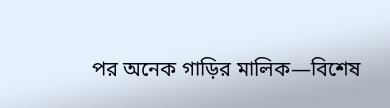পর অনেক গাড়ির মালিক—বিশেষ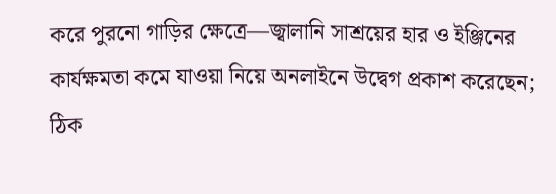করে পুরনো গাড়ির ক্ষেত্রে—জ্বালানি সাশ্রয়ের হার ও ইঞ্জিনের কার্যক্ষমতা কমে যাওয়া নিয়ে অনলাইনে উদ্বেগ প্রকাশ করেছেন; ঠিক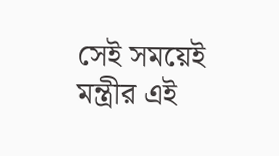সেই সময়েই মন্ত্রীর এই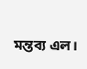মন্তব্য এল।